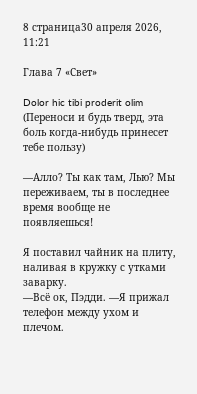8 страница30 апреля 2026, 11:21

Глава 7 «Свет»

Dolor hic tibi proderit olim
(Переноси и будь тверд, эта боль когда-нибудь принесет тебе пользу)

—Алло? Ты как там, Лью? Мы переживаем, ты в последнее время вообще не появляешься!

Я поставил чайник на плиту, наливая в кружку с утками заварку.
—Всё ок, Пэдди. —Я прижал телефон между ухом и плечом.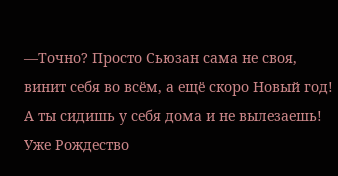—Точно? Просто Сьюзан сама не своя, винит себя во всём, а ещё скоро Новый год! А ты сидишь у себя дома и не вылезаешь! Уже Рождество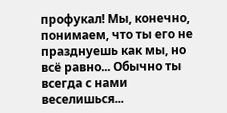профукал! Мы, конечно, понимаем, что ты его не празднуешь как мы, но всё равно... Обычно ты всегда с нами веселишься...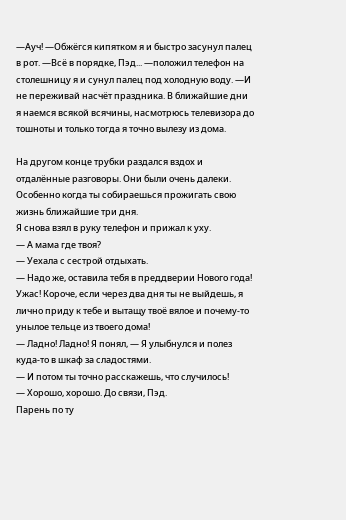—Ауч! —Обжёгся кипятком я и быстро засунул палец в рот. —Всё в порядке, Пэд... —положил телефон на столешницу я и сунул палец под холодную воду. —И не переживай насчёт праздника. В ближайшие дни я наемся всякой всячины, насмотрюсь телевизора до тошноты и только тогда я точно вылезу из дома.

На другом конце трубки раздался вздох и отдалённые разговоры. Они были очень далеки. Особенно когда ты собираешься прожигать свою жизнь ближайшие три дня.
Я снова взял в руку телефон и прижал к уху.
— А мама где твоя?
— Уехала с сестрой отдыхать.
— Надо же, оставила тебя в преддверии Нового года! Ужас! Короче, если через два дня ты не выйдешь, я лично приду к тебе и вытащу твоё вялое и почему-то унылое тельце из твоего дома!
— Ладно! Ладно! Я понял, — Я улыбнулся и полез куда-то в шкаф за сладостями.
— И потом ты точно расскажешь, что случилось!
— Хорошо, хорошо. До связи, Пэд.
Парень по ту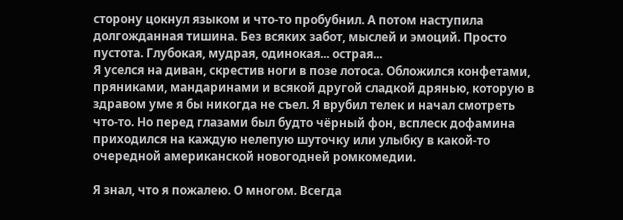сторону цокнул языком и что-то пробубнил. А потом наступила долгожданная тишина. Без всяких забот, мыслей и эмоций. Просто пустота. Глубокая, мудрая, одинокая... острая...
Я уселся на диван, скрестив ноги в позе лотоса. Обложился конфетами, пряниками, мандаринами и всякой другой сладкой дрянью, которую в здравом уме я бы никогда не съел. Я врубил телек и начал смотреть что-то. Но перед глазами был будто чёрный фон, всплеск дофамина приходился на каждую нелепую шуточку или улыбку в какой-то очередной американской новогодней ромкомедии.

Я знал, что я пожалею. О многом. Всегда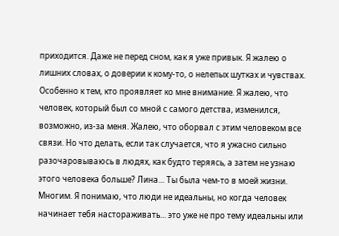приходится. Даже не перед сном, как я уже привык. Я жалею о лишних словах, о доверии к кому-то, о нелепых шутках и чувствах. Особенно к тем, кто проявляет ко мне внимание. Я жалею, что человек, который был со мной с самого детства, изменился, возможно, из-за меня. Жалею, что оборвал с этим человеком все связи. Но что делать, если так случается, что я ужасно сильно разочаровываюсь в людях, как будто теряясь, а затем не узнаю этого человека больше? Лина... Ты была чем-то в моей жизни. Многим. Я понимаю, что люди не идеальны, но когда человек начинает тебя настораживать... это уже не про тему идеальны или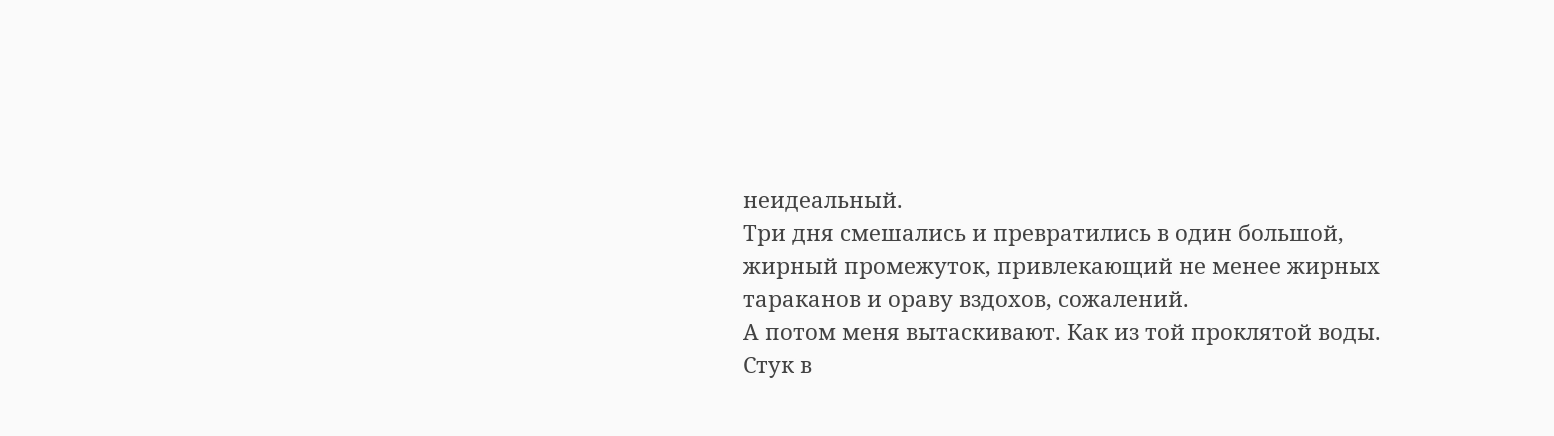неидеальный.
Три дня смешались и превратились в один большой, жирный промежуток, привлекающий не менее жирных тараканов и ораву вздохов, сожалений.
А потом меня вытаскивают. Как из той проклятой воды.
Стук в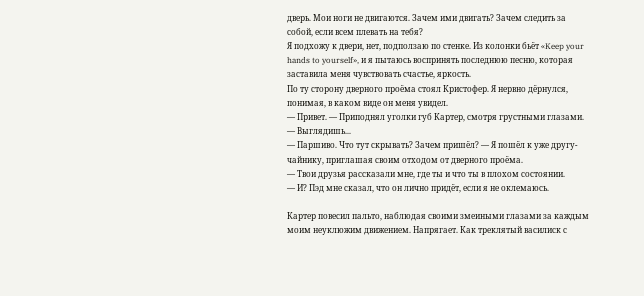дверь. Мои ноги не двигаются. Зачем ими двигать? Зачем следить за собой, если всем плевать на тебя?
Я подхожу к двери, нет, подползаю по стенке. Из колонки бьёт «Keep your hands to yourself», и я пытаюсь воспринять последнюю песню, которая заставила меня чувствовать счастье, яркость.
По ту сторону дверного проёма стоял Кристофер. Я нервно дёрнулся, понимая, в каком виде он меня увидел.
— Привет. — Приподнял уголки губ Картер, смотря грустными глазами. — Выглядишь...
— Паршиво. Что тут скрывать? Зачем пришёл? — Я пошёл к уже другу-чайнику, приглашая своим отходом от дверного проёма.
— Твои друзья рассказали мне, где ты и что ты в плохом состоянии.
— И? Пэд мне сказал, что он лично придёт, если я не оклемаюсь.

Картер повесил пальто, наблюдая своими змеиными глазами за каждым моим неуклюжим движением. Напрягает. Как треклятый василиск с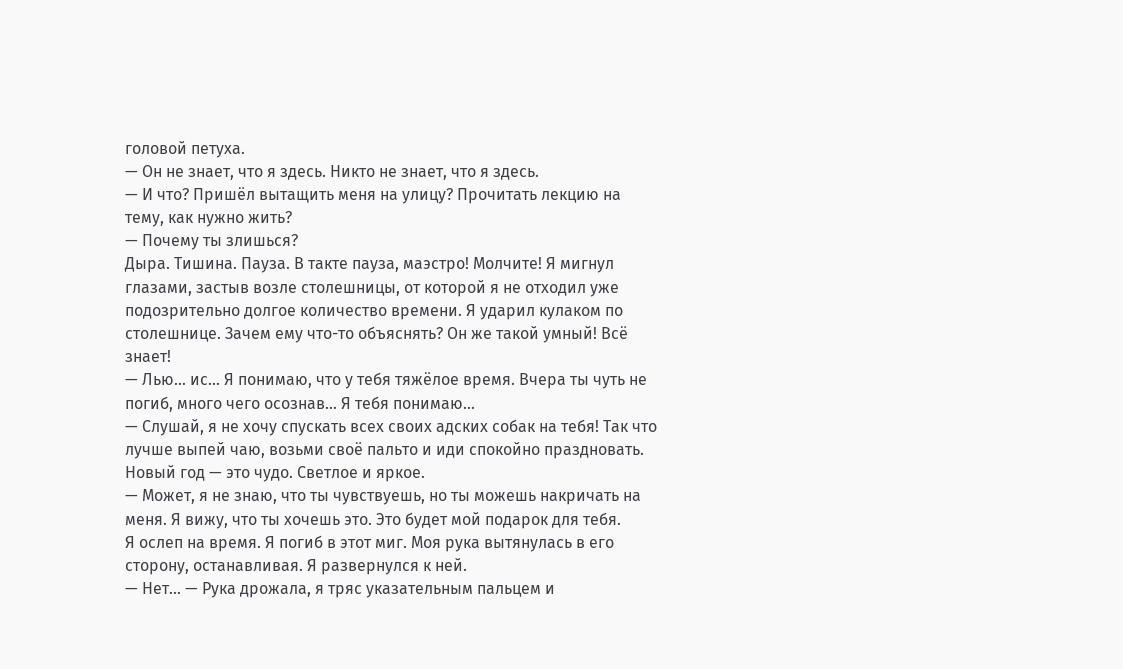головой петуха.
— Он не знает, что я здесь. Никто не знает, что я здесь.
— И что? Пришёл вытащить меня на улицу? Прочитать лекцию на тему, как нужно жить?
— Почему ты злишься?
Дыра. Тишина. Пауза. В такте пауза, маэстро! Молчите! Я мигнул глазами, застыв возле столешницы, от которой я не отходил уже подозрительно долгое количество времени. Я ударил кулаком по столешнице. Зачем ему что-то объяснять? Он же такой умный! Всё знает!
— Лью... ис... Я понимаю, что у тебя тяжёлое время. Вчера ты чуть не погиб, много чего осознав... Я тебя понимаю...
— Слушай, я не хочу спускать всех своих адских собак на тебя! Так что лучше выпей чаю, возьми своё пальто и иди спокойно праздновать. Новый год — это чудо. Светлое и яркое.
— Может, я не знаю, что ты чувствуешь, но ты можешь накричать на меня. Я вижу, что ты хочешь это. Это будет мой подарок для тебя.
Я ослеп на время. Я погиб в этот миг. Моя рука вытянулась в его сторону, останавливая. Я развернулся к ней.
— Нет... — Рука дрожала, я тряс указательным пальцем и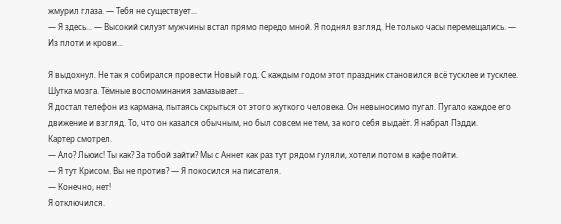жмурил глаза. — Тебя не существует...
— Я здесь... — Высокий силуэт мужчины встал прямо передо мной. Я поднял взгляд. Не только часы перемещались. — Из плоти и крови...

Я выдохнул. Не так я собирался провести Новый год. С каждым годом этот праздник становился всё тусклее и тусклее. Шутка мозга. Тёмные воспоминания замазывает...
Я достал телефон из кармана, пытаясь скрыться от этого жуткого человека. Он невыносимо пугал. Пугало каждое его движение и взгляд. То, что он казался обычным, но был совсем не тем, за кого себя выдаёт. Я набрал Пэдди.
Картер смотрел.
— Ало? Льюис! Ты как? За тобой зайти? Мы с Аннет как раз тут рядом гуляли, хотели потом в кафе пойти.
— Я тут Крисом. Вы не против? — Я покосился на писателя.
— Конечно, нет!
Я отключился.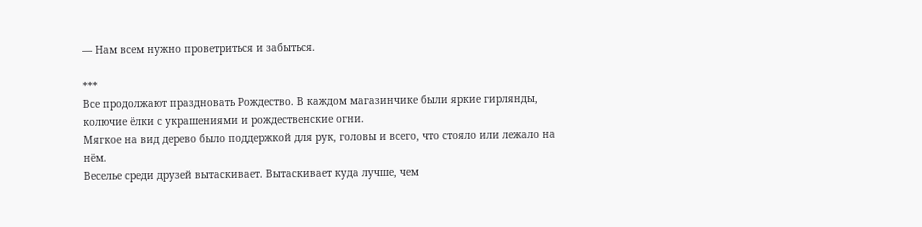— Нам всем нужно проветриться и забыться.

***
Все продолжают праздновать Рождество. В каждом магазинчике были яркие гирлянды, колючие ёлки с украшениями и рождественские огни.
Мягкое на вид дерево было поддержкой для рук, головы и всего, что стояло или лежало на нём.
Веселье среди друзей вытаскивает. Вытаскивает куда лучше, чем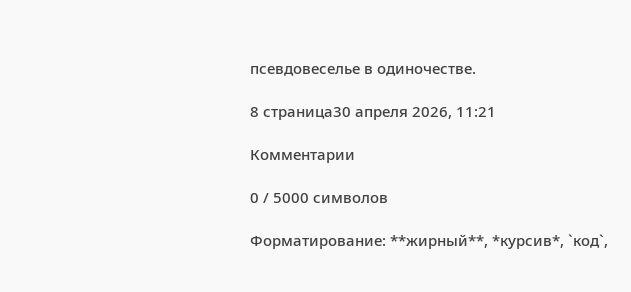псевдовеселье в одиночестве.

8 страница30 апреля 2026, 11:21

Комментарии

0 / 5000 символов

Форматирование: **жирный**, *курсив*, `код`,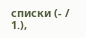списки (- / 1.),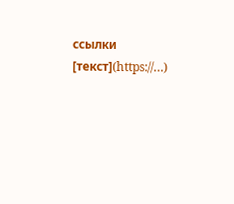ссылки [текст](https://…)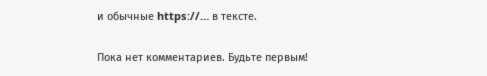и обычные https://… в тексте.

Пока нет комментариев. Будьте первым!